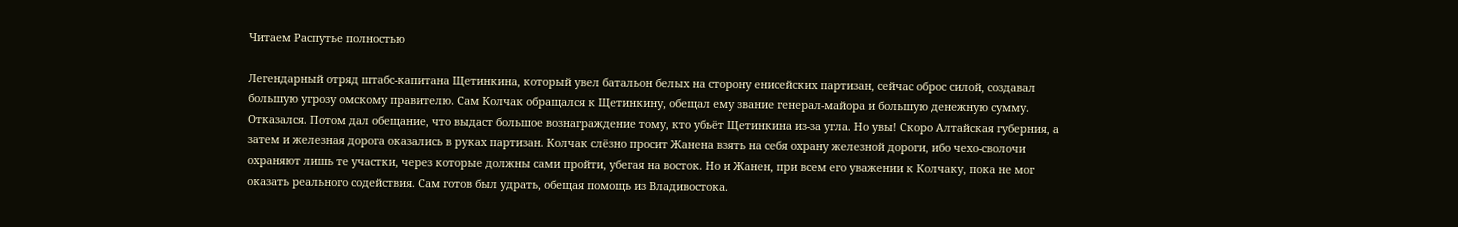Читаем Распутье полностью

Легендарный отряд штабс-капитана Щетинкина, который увел батальон белых на сторону енисейских партизан, сейчас оброс силой, создавал большую угрозу омскому правителю. Сам Колчак обращался к Щетинкину, обещал ему звание генерал-майора и большую денежную сумму. Отказался. Потом дал обещание, что выдаст большое вознаграждение тому, кто убьёт Щетинкина из-за угла. Но увы! Скоро Алтайская губерния, а затем и железная дорога оказались в руках партизан. Колчак слёзно просит Жанена взять на себя охрану железной дороги, ибо чехо-сволочи охраняют лишь те участки, через которые должны сами пройти, убегая на восток. Но и Жанен, при всем его уважении к Колчаку, пока не мог оказать реального содействия. Сам готов был удрать, обещая помощь из Владивостока.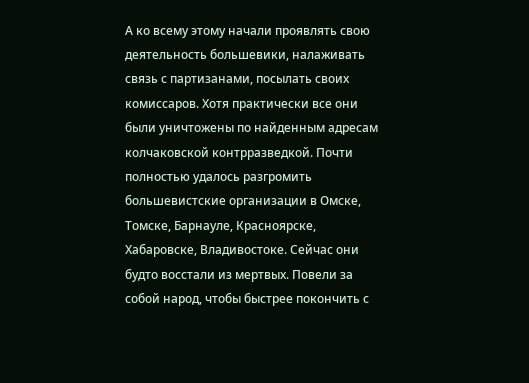А ко всему этому начали проявлять свою деятельность большевики, налаживать связь с партизанами, посылать своих комиссаров. Хотя практически все они были уничтожены по найденным адресам колчаковской контрразведкой. Почти полностью удалось разгромить большевистские организации в Омске, Томске, Барнауле, Красноярске, Хабаровске, Владивостоке. Сейчас они будто восстали из мертвых. Повели за собой народ, чтобы быстрее покончить с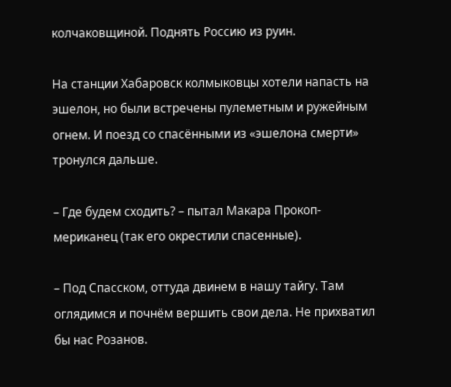колчаковщиной. Поднять Россию из руин.

На станции Хабаровск колмыковцы хотели напасть на эшелон, но были встречены пулеметным и ружейным огнем. И поезд со спасёнными из «эшелона смерти» тронулся дальше.

– Где будем сходить? – пытал Макара Прокоп-мериканец (так его окрестили спасенные).

– Под Спасском, оттуда двинем в нашу тайгу. Там оглядимся и почнём вершить свои дела. Не прихватил бы нас Розанов.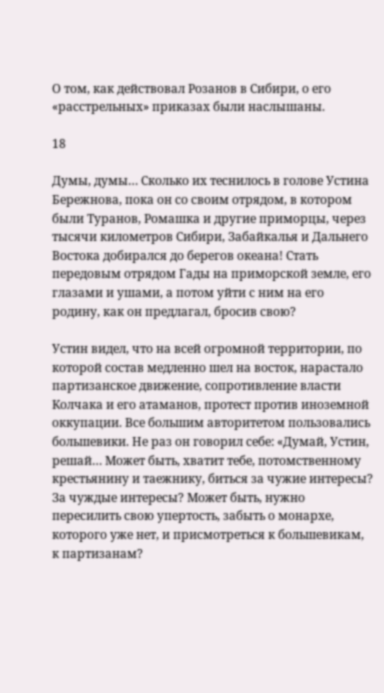О том, как действовал Розанов в Сибири, о его «расстрельных» приказах были наслышаны.

18

Думы, думы… Сколько их теснилось в голове Устина Бережнова, пока он со своим отрядом, в котором были Туранов, Ромашка и другие приморцы, через тысячи километров Сибири, Забайкалья и Дальнего Востока добирался до берегов океана! Стать передовым отрядом Гады на приморской земле, его глазами и ушами, а потом уйти с ним на его родину, как он предлагал, бросив свою?

Устин видел, что на всей огромной территории, по которой состав медленно шел на восток, нарастало партизанское движение, сопротивление власти Колчака и его атаманов, протест против иноземной оккупации. Все большим авторитетом пользовались большевики. Не раз он говорил себе: «Думай, Устин, решай… Может быть, хватит тебе, потомственному крестьянину и таежнику, биться за чужие интересы? За чуждые интересы? Может быть, нужно пересилить свою упертость, забыть о монархе, которого уже нет, и присмотреться к большевикам, к партизанам?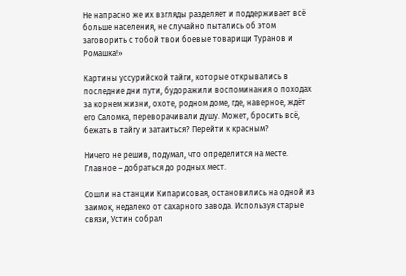Не напрасно же их взгляды разделяет и поддерживает всё больше населения, не случайно пытались об этом заговорить с тобой твои боевые товарищи Туранов и Ромашка!»

Картины уссурийской тайги, которые открывались в последние дни пути, будоражили воспоминания о походах за корнем жизни, охоте, родном доме, где, наверное, ждёт его Саломка, переворачивали душу. Может, бросить всё, бежать в тайгу и затаиться? Перейти к красным?

Ничего не решив, подумал, что определится на месте. Главное – добраться до родных мест.

Сошли на станции Кипарисовая, остановились на одной из заимок, недалеко от сахарного завода. Используя старые связи, Устин собрал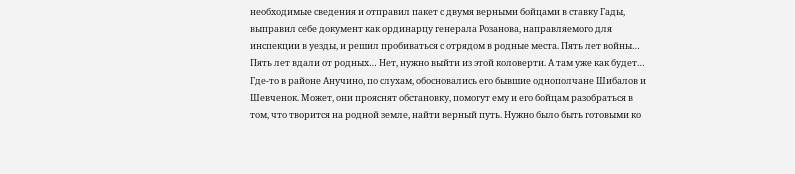необходимые сведения и отправил пакет с двумя верными бойцами в ставку Гады, выправил себе документ как ординарцу генерала Розанова, направляемого для инспекции в уезды, и решил пробиваться с отрядом в родные места. Пять лет войны… Пять лет вдали от родных… Нет, нужно выйти из этой коловерти. А там уже как будет… Где-то в районе Анучино, по слухам, обосновались его бывшие однополчане Шибалов и Шевченок. Может, они прояснят обстановку, помогут ему и его бойцам разобраться в том, что творится на родной земле, найти верный путь. Нужно было быть готовыми ко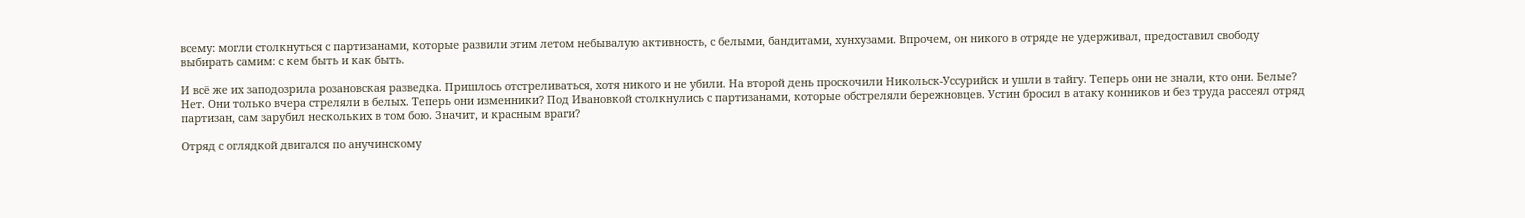всему: могли столкнуться с партизанами, которые развили этим летом небывалую активность, с белыми, бандитами, хунхузами. Впрочем, он никого в отряде не удерживал, предоставил свободу выбирать самим: с кем быть и как быть.

И всё же их заподозрила розановская разведка. Пришлось отстреливаться, хотя никого и не убили. На второй день проскочили Никольск-Уссурийск и ушли в тайгу. Теперь они не знали, кто они. Белые? Нет. Они только вчера стреляли в белых. Теперь они изменники? Под Ивановкой столкнулись с партизанами, которые обстреляли бережновцев. Устин бросил в атаку конников и без труда рассеял отряд партизан, сам зарубил нескольких в том бою. Значит, и красным враги?

Отряд с оглядкой двигался по анучинскому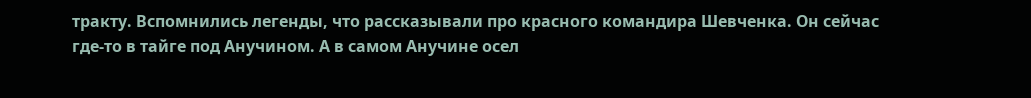тракту. Вспомнились легенды, что рассказывали про красного командира Шевченка. Он сейчас где-то в тайге под Анучином. А в самом Анучине осел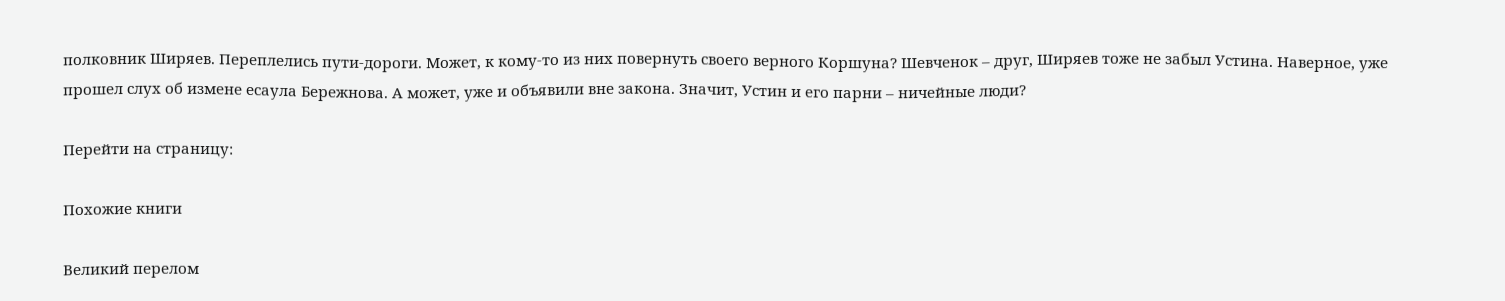полковник Ширяев. Переплелись пути-дороги. Может, к кому-то из них повернуть своего верного Коршуна? Шевченок – друг, Ширяев тоже не забыл Устина. Наверное, уже прошел слух об измене есаула Бережнова. А может, уже и объявили вне закона. Значит, Устин и его парни – ничейные люди?

Перейти на страницу:

Похожие книги

Великий перелом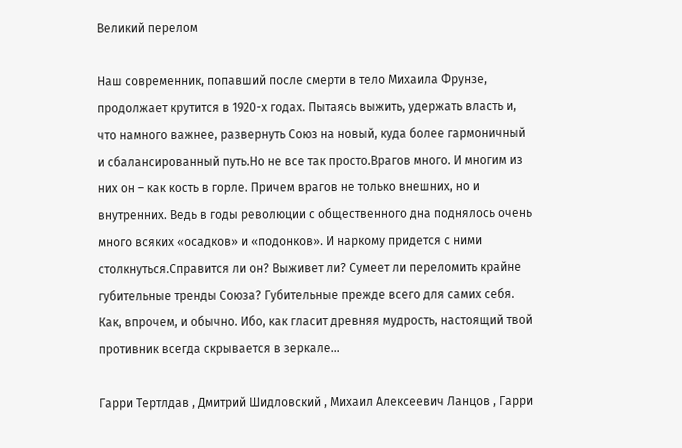Великий перелом

Наш современник, попавший после смерти в тело Михаила Фрунзе, продолжает крутится в 1920-х годах. Пытаясь выжить, удержать власть и, что намного важнее, развернуть Союз на новый, куда более гармоничный и сбалансированный путь.Но не все так просто.Врагов много. И многим из них он – как кость в горле. Причем врагов не только внешних, но и внутренних. Ведь в годы революции с общественного дна поднялось очень много всяких «осадков» и «подонков». И наркому придется с ними столкнуться.Справится ли он? Выживет ли? Сумеет ли переломить крайне губительные тренды Союза? Губительные прежде всего для самих себя. Как, впрочем, и обычно. Ибо, как гласит древняя мудрость, настоящий твой противник всегда скрывается в зеркале…

Гарри Тертлдав , Дмитрий Шидловский , Михаил Алексеевич Ланцов , Гарри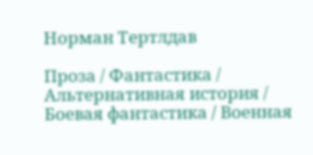Норман Тертлдав

Проза / Фантастика / Альтернативная история / Боевая фантастика / Военная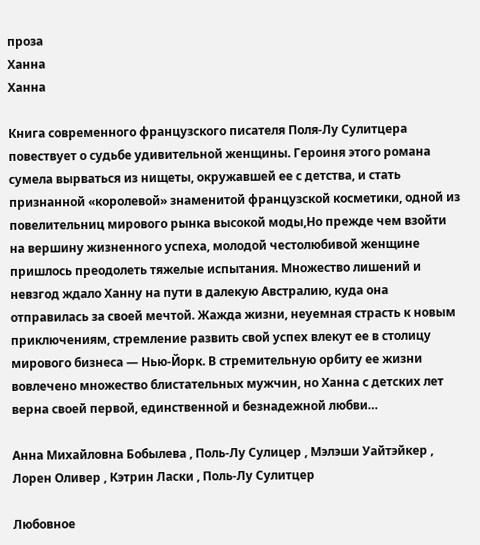проза
Ханна
Ханна

Книга современного французского писателя Поля-Лу Сулитцера повествует о судьбе удивительной женщины. Героиня этого романа сумела вырваться из нищеты, окружавшей ее с детства, и стать признанной «королевой» знаменитой французской косметики, одной из повелительниц мирового рынка высокой моды,Но прежде чем взойти на вершину жизненного успеха, молодой честолюбивой женщине пришлось преодолеть тяжелые испытания. Множество лишений и невзгод ждало Ханну на пути в далекую Австралию, куда она отправилась за своей мечтой. Жажда жизни, неуемная страсть к новым приключениям, стремление развить свой успех влекут ее в столицу мирового бизнеса — Нью-Йорк. В стремительную орбиту ее жизни вовлечено множество блистательных мужчин, но Ханна с детских лет верна своей первой, единственной и безнадежной любви…

Анна Михайловна Бобылева , Поль-Лу Сулицер , Мэлэши Уайтэйкер , Лорен Оливер , Кэтрин Ласки , Поль-Лу Сулитцер

Любовное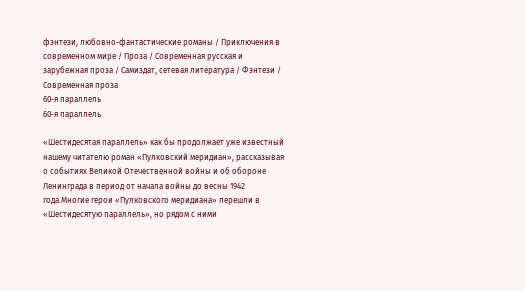фэнтези, любовно-фантастические романы / Приключения в современном мире / Проза / Современная русская и зарубежная проза / Самиздат, сетевая литература / Фэнтези / Современная проза
60-я параллель
60-я параллель

«Шестидесятая параллель» как бы продолжает уже известный нашему читателю роман «Пулковский меридиан», рассказывая о событиях Великой Отечественной войны и об обороне Ленинграда в период от начала войны до весны 1942 года.Многие герои «Пулковского меридиана» перешли в «Шестидесятую параллель», но рядом с ними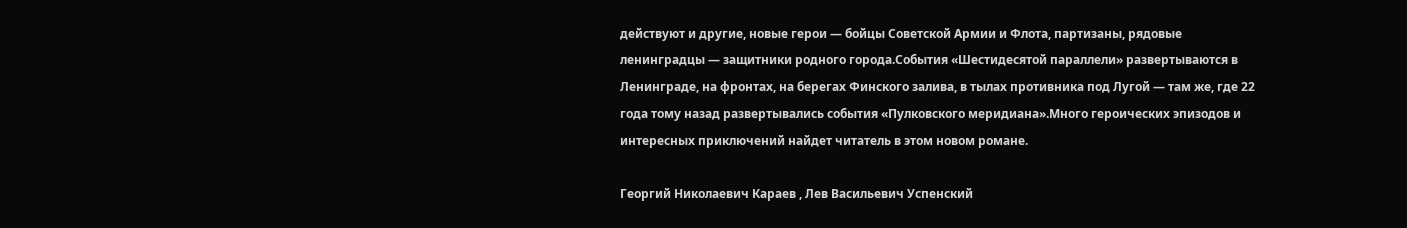действуют и другие, новые герои — бойцы Советской Армии и Флота, партизаны, рядовые ленинградцы — защитники родного города.События «Шестидесятой параллели» развертываются в Ленинграде, на фронтах, на берегах Финского залива, в тылах противника под Лугой — там же, где 22 года тому назад развертывались события «Пулковского меридиана».Много героических эпизодов и интересных приключений найдет читатель в этом новом романе.

Георгий Николаевич Караев , Лев Васильевич Успенский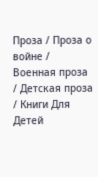Проза / Проза о войне / Военная проза / Детская проза / Книги Для Детей